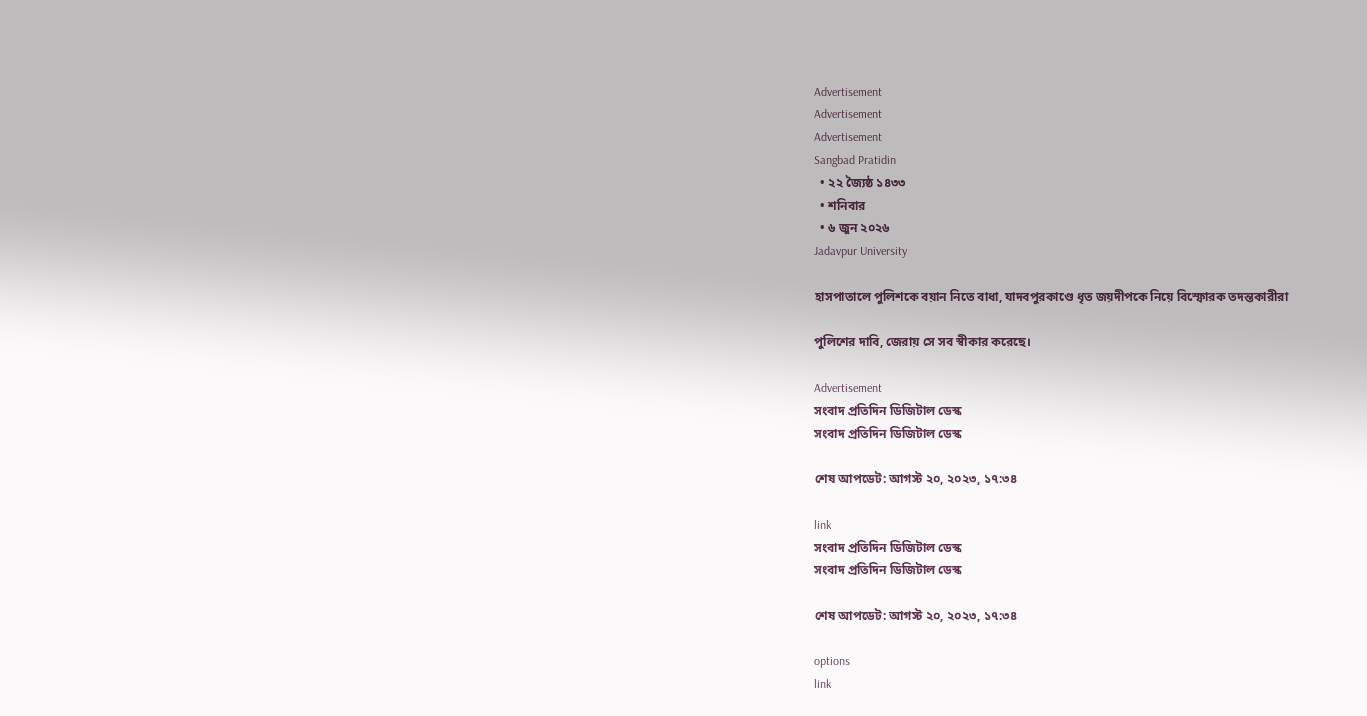Advertisement
Advertisement
Advertisement
Sangbad Pratidin
  • ২২ জ্যৈষ্ঠ ১৪৩৩
  • শনিবার
  • ৬ জুন ২০২৬
Jadavpur University

হাসপাতালে পুলিশকে বয়ান নিতে বাধা, যাদবপুরকাণ্ডে ধৃত জয়দীপকে নিয়ে বিস্ফোরক তদন্তকারীরা

পুলিশের দাবি, জেরায় সে সব স্বীকার করেছে।

Advertisement
সংবাদ প্রতিদিন ডিজিটাল ডেস্ক
সংবাদ প্রতিদিন ডিজিটাল ডেস্ক

শেষ আপডেট: আগস্ট ২০, ২০২৩, ১৭:৩৪

link
সংবাদ প্রতিদিন ডিজিটাল ডেস্ক
সংবাদ প্রতিদিন ডিজিটাল ডেস্ক

শেষ আপডেট: আগস্ট ২০, ২০২৩, ১৭:৩৪

options
link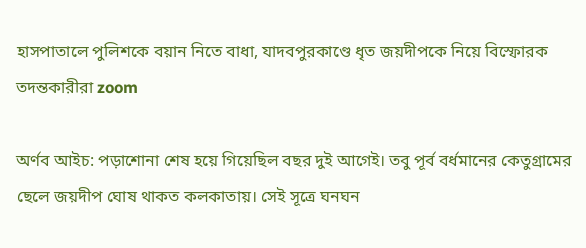হাসপাতালে পুলিশকে বয়ান নিতে বাধা, যাদবপুরকাণ্ডে ধৃত জয়দীপকে নিয়ে বিস্ফোরক তদন্তকারীরা zoom

অর্ণব আইচ: পড়াশোনা শেষ হয়ে গিয়েছিল বছর দুই আগেই। তবু পূর্ব বর্ধমানের কেতুগ্রামের ছেলে জয়দীপ ঘোষ থাকত কলকাতায়। সেই সূত্রে ঘনঘন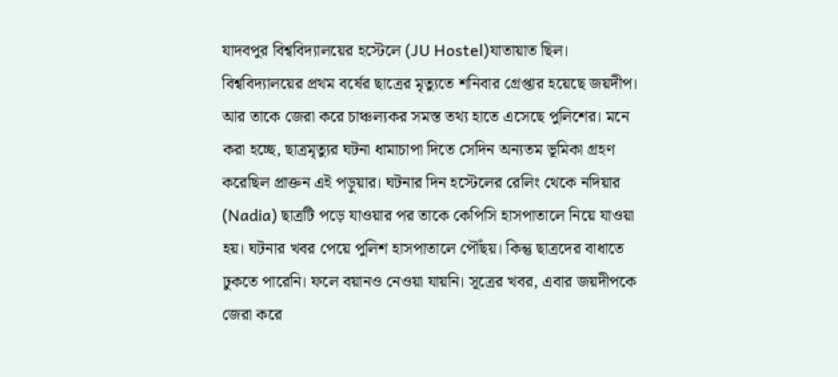যাদবপুর বিশ্ববিদ্যালয়ের হস্টেলে (JU Hostel)যাতায়াত ছিল। বিশ্ববিদ্যালয়ের প্রথম বর্ষের ছাত্রের মৃত্যুতে শনিবার গ্রেপ্তার হয়েছে জয়দীপ। আর তাকে জেরা করে চাঞ্চল্যকর সমস্ত তথ্য হাতে এসেছে পুলিশের। মনে করা হচ্ছে, ছাত্রমৃত্যুর ঘটনা ধামাচাপা দিতে সেদিন অন্যতম ভূমিকা গ্রহণ করেছিল প্রাক্তন এই পড়ুয়ার। ঘটনার দিন হস্টেলের রেলিং থেকে নদিয়ার (Nadia) ছাত্রটি পড়ে যাওয়ার পর তাকে কেপিসি হাসপাতালে নিয়ে যাওয়া হয়। ঘটনার খবর পেয়ে পুলিশ হাসপাতালে পৌঁছয়। কিন্তু ছাত্রদের বাধাতে ঢুকতে পারেনি। ফলে বয়ানও নেওয়া যায়নি। সূত্রের খবর, এবার জয়দীপকে জেরা করে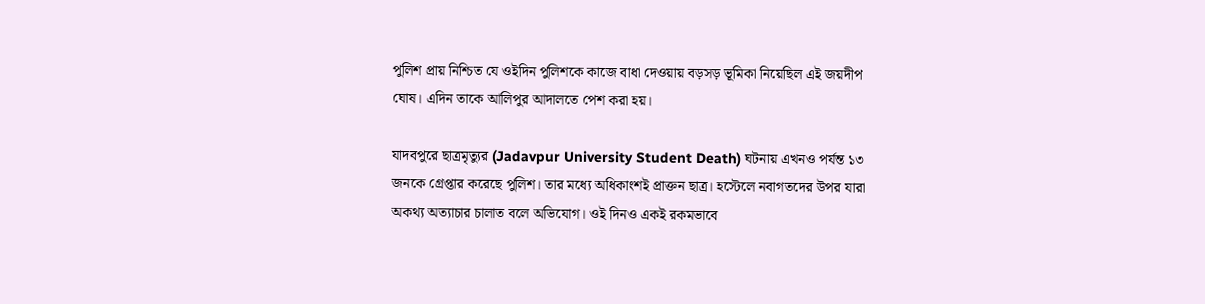পুলিশ প্রায় নিশ্চিত যে ওইদিন পুলিশকে কাজে বাধা দেওয়ায় বড়সড় ভূমিকা নিয়েছিল এই জয়দীপ ঘোষ। এদিন তাকে আলিপুর আদালতে পেশ করা হয়।

যাদবপুরে ছাত্রমৃত্যুর (Jadavpur University Student Death) ঘটনায় এখনও পর্যন্ত ১৩ জনকে গ্রেপ্তার করেছে পুলিশ। তার মধ্যে অধিকাংশই প্রাক্তন ছাত্র। হস্টেলে নবাগতদের উপর যারা অকথ্য অত্যাচার চালাত বলে অভিযোগ। ওই দিনও একই রকমভাবে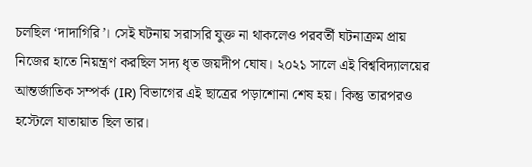চলছিল ‘দাদাগিরি’। সেই ঘটনায় সরাসরি যুক্ত না থাকলেও পরবর্তী ঘটনাক্রম প্রায় নিজের হাতে নিয়ন্ত্রণ করছিল সদ্য ধৃত জয়দীপ ঘোষ। ২০২১ সালে এই বিশ্ববিদ্যালয়ের আন্তর্জাতিক সম্পর্ক (IR) বিভাগের এই ছাত্রের পড়াশোনা শেষ হয়। কিন্তু তারপরও হস্টেলে যাতায়াত ছিল তার।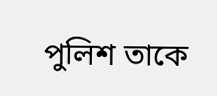পুলিশ তাকে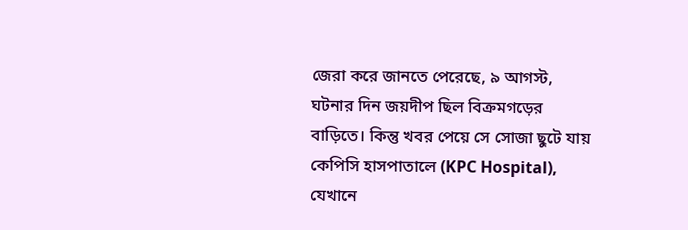জেরা করে জানতে পেরেছে, ৯ আগস্ট, ঘটনার দিন জয়দীপ ছিল বিক্রমগড়ের বাড়িতে। কিন্তু খবর পেয়ে সে সোজা ছুটে যায় কেপিসি হাসপাতালে (KPC Hospital), যেখানে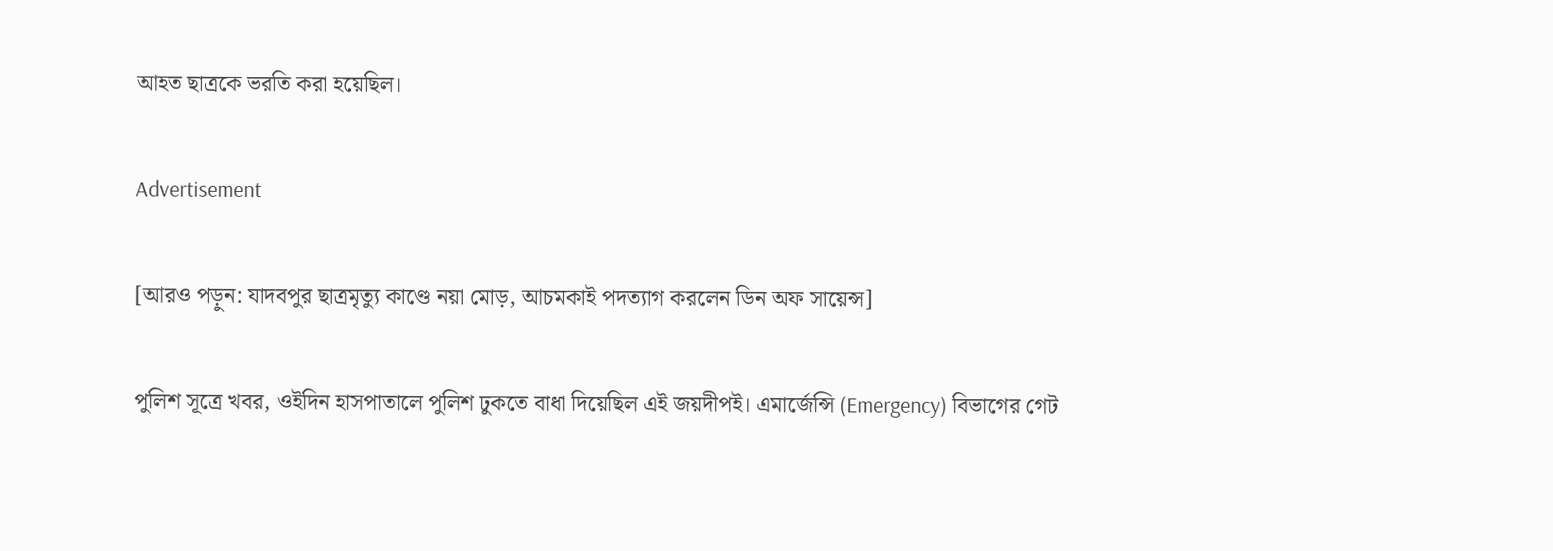আহত ছাত্রকে ভরতি করা হয়েছিল।

Advertisement

[আরও পড়ুন: যাদবপুর ছাত্রমৃত্যু কাণ্ডে নয়া মোড়, আচমকাই পদত্যাগ করলেন ডিন অফ সায়েন্স]

পুলিশ সূত্রে খবর, ওইদিন হাসপাতালে পুলিশ ঢুকতে বাধা দিয়েছিল এই জয়দীপই। এমার্জেন্সি (Emergency) বিভাগের গেট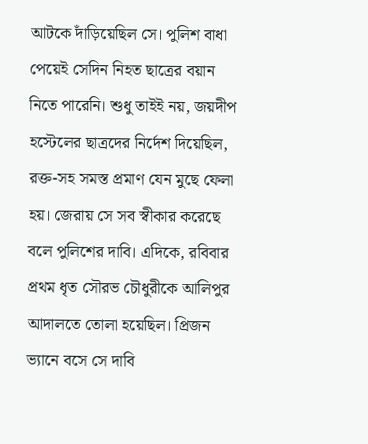আটকে দাঁড়িয়েছিল সে। পুলিশ বাধা পেয়েই সেদিন নিহত ছাত্রের বয়ান নিতে পারেনি। শুধু তাইই নয়, জয়দীপ হস্টেলের ছাত্রদের নির্দেশ দিয়েছিল, রক্ত-সহ সমস্ত প্রমাণ যেন মুছে ফেলা হয়। জেরায় সে সব স্বীকার করেছে বলে পুলিশের দাবি। এদিকে, রবিবার প্রথম ধৃত সৌরভ চৌধুরীকে আলিপুর আদালতে তোলা হয়েছিল। প্রিজন ভ্যানে বসে সে দাবি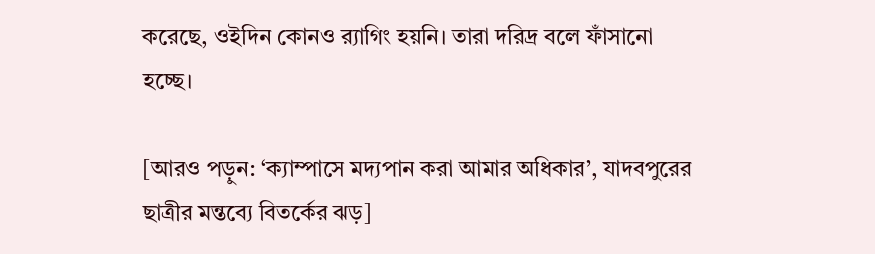করেছে, ওইদিন কোনও র‌্যাগিং হয়নি। তারা দরিদ্র বলে ফাঁসানো হচ্ছে।

[আরও পড়ুন: ‘ক্যাম্পাসে মদ্যপান করা আমার অধিকার’, যাদবপুরের ছাত্রীর মন্তব্যে বিতর্কের ঝড়]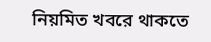নিয়মিত খবরে থাকতে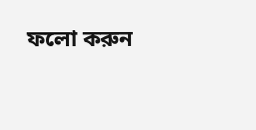ফলো করুন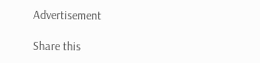Advertisement

Share this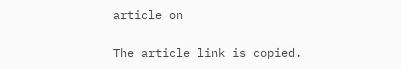article on

The article link is copied.